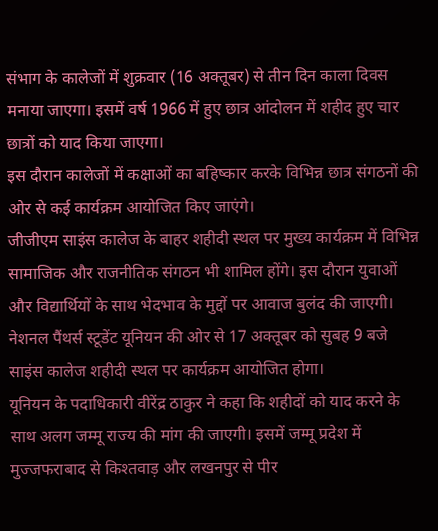संभाग के कालेजों में शुक्रवार (16 अक्तूबर) से तीन दिन काला दिवस मनाया जाएगा। इसमें वर्ष 1966 में हुए छात्र आंदोलन में शहीद हुए चार छात्रों को याद किया जाएगा।
इस दौरान कालेजों में कक्षाओं का बहिष्कार करके विभिन्न छात्र संगठनों की ओर से कई कार्यक्रम आयोजित किए जाएंगे।
जीजीएम साइंस कालेज के बाहर शहीदी स्थल पर मुख्य कार्यक्रम में विभिन्न सामाजिक और राजनीतिक संगठन भी शामिल होंगे। इस दौरान युवाओं और विद्यार्थियों के साथ भेदभाव के मुद्दों पर आवाज बुलंद की जाएगी।
नेशनल पैंथर्स स्टूडेंट यूनियन की ओर से 17 अक्तूबर को सुबह 9 बजे साइंस कालेज शहीदी स्थल पर कार्यक्रम आयोजित होगा।
यूनियन के पदाधिकारी वीरेंद्र ठाकुर ने कहा कि शहीदों को याद करने के साथ अलग जम्मू राज्य की मांग की जाएगी। इसमें जम्मू प्रदेश में मुज्जफराबाद से किश्तवाड़ और लखनपुर से पीर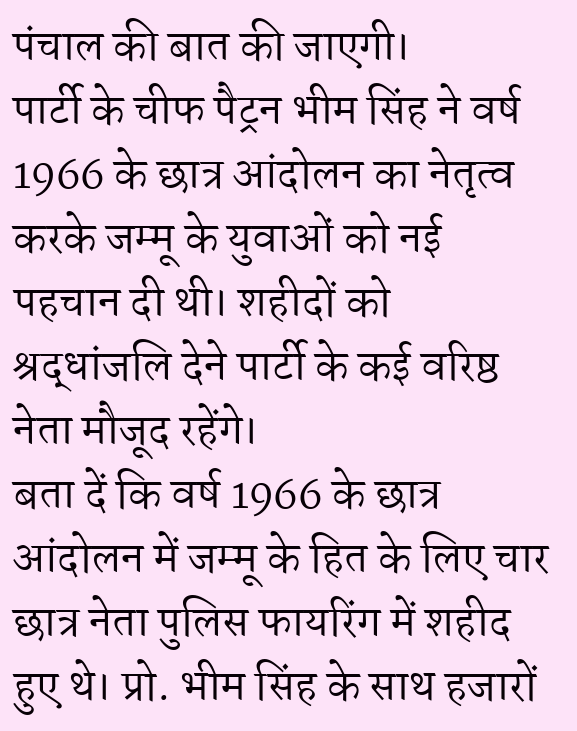पंचाल की बात की जाएगी।
पार्टी के चीफ पैट्रन भीम सिंह ने वर्ष 1966 के छात्र आंदोलन का नेतृत्व करके जम्मू के युवाओं को नई पहचान दी थी। शहीदों को श्रद्धांजलि देने पार्टी के कई वरिष्ठ नेता मौजूद रहेंगे।
बता दें कि वर्ष 1966 के छात्र आंदोलन में जम्मू के हित के लिए चार छात्र नेता पुलिस फायरिंग में शहीद हुए थे। प्रो. भीम सिंह के साथ हजारों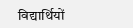विद्यार्थियों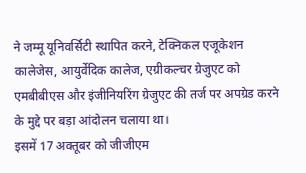ने जम्मू यूनिवर्सिटी स्थापित करने, टेक्निकल एजूकेशन कालेजेस, आयुर्वेदिक कालेज, एग्रीकल्चर ग्रेजुएट को एमबीबीएस और इंजीनियरिंग ग्रेजुएट की तर्ज पर अपग्रेड करने के मुद्दे पर बड़ा आंदोलन चलाया था।
इसमें 17 अक्तूबर को जीजीएम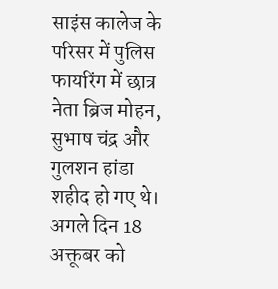साइंस कालेज के परिसर में पुलिस फायरिंग में छात्र नेता ब्रिज मोहन, सुभाष चंद्र और गुलशन हांडा शहीद हो गए थे।
अगले दिन 18 अक्तूबर को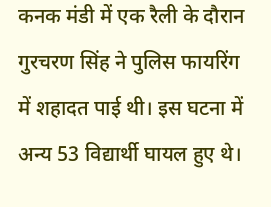कनक मंडी में एक रैली के दौरान गुरचरण सिंह ने पुलिस फायरिंग में शहादत पाई थी। इस घटना में अन्य 53 विद्यार्थी घायल हुए थे।